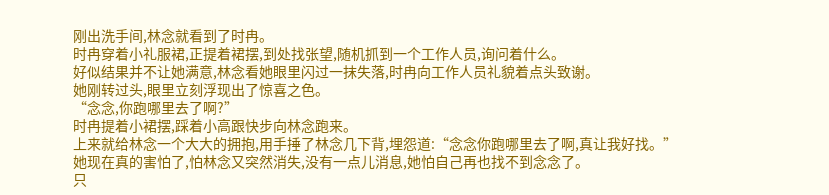刚出洗手间,林念就看到了时冉。
时冉穿着小礼服裙,正提着裙摆,到处找张望,随机抓到一个工作人员,询问着什么。
好似结果并不让她满意,林念看她眼里闪过一抹失落,时冉向工作人员礼貌着点头致谢。
她刚转过头,眼里立刻浮现出了惊喜之色。
“念念,你跑哪里去了啊?”
时冉提着小裙摆,踩着小高跟快步向林念跑来。
上来就给林念一个大大的拥抱,用手捶了林念几下背,埋怨道:“念念你跑哪里去了啊,真让我好找。”
她现在真的害怕了,怕林念又突然消失,没有一点儿消息,她怕自己再也找不到念念了。
只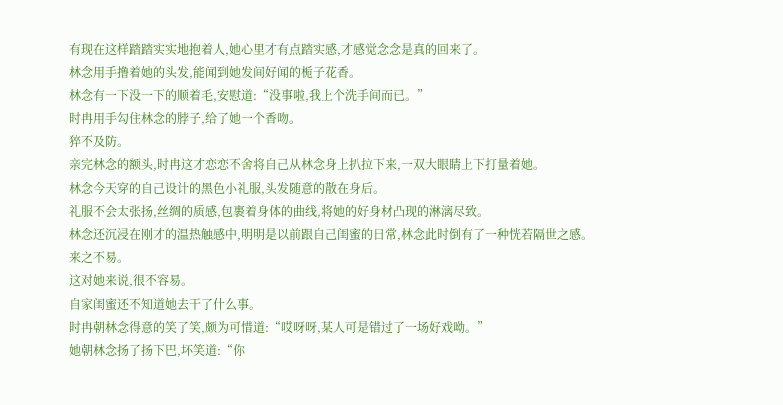有现在这样踏踏实实地抱着人,她心里才有点踏实感,才感觉念念是真的回来了。
林念用手撸着她的头发,能闻到她发间好闻的栀子花香。
林念有一下没一下的顺着毛,安慰道:“没事啦,我上个洗手间而已。”
时冉用手勾住林念的脖子,给了她一个香吻。
猝不及防。
亲完林念的额头,时冉这才恋恋不舍将自己从林念身上扒拉下来,一双大眼睛上下打量着她。
林念今天穿的自己设计的黑色小礼服,头发随意的散在身后。
礼服不会太张扬,丝绸的质感,包裹着身体的曲线,将她的好身材凸现的淋漓尽致。
林念还沉浸在刚才的温热触感中,明明是以前跟自己闺蜜的日常,林念此时倒有了一种恍若隔世之感。
来之不易。
这对她来说,很不容易。
自家闺蜜还不知道她去干了什么事。
时冉朝林念得意的笑了笑,颇为可惜道:“哎呀呀,某人可是错过了一场好戏呦。”
她朝林念扬了扬下巴,坏笑道:“你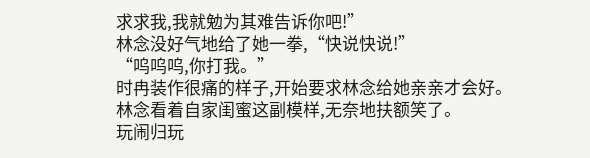求求我,我就勉为其难告诉你吧!”
林念没好气地给了她一拳,“快说快说!”
“呜呜呜,你打我。”
时冉装作很痛的样子,开始要求林念给她亲亲才会好。
林念看着自家闺蜜这副模样,无奈地扶额笑了。
玩闹归玩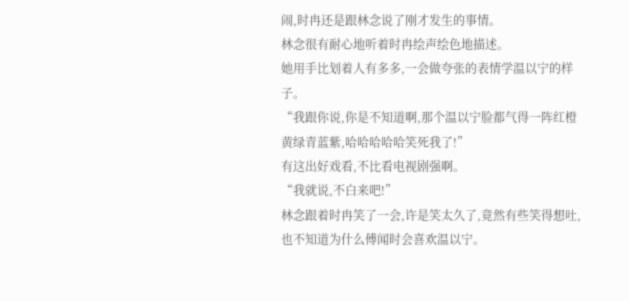闹,时冉还是跟林念说了刚才发生的事情。
林念很有耐心地听着时冉绘声绘色地描述。
她用手比划着人有多多,一会做夸张的表情学温以宁的样子。
“我跟你说,你是不知道啊,那个温以宁脸都气得一阵红橙黄绿青蓝紫,哈哈哈哈哈笑死我了!”
有这出好戏看,不比看电视剧强啊。
“我就说,不白来吧!”
林念跟着时冉笑了一会,许是笑太久了,竟然有些笑得想吐,也不知道为什么傅闻时会喜欢温以宁。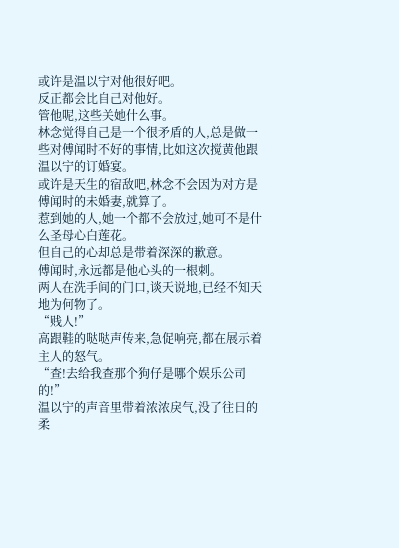或许是温以宁对他很好吧。
反正都会比自己对他好。
管他呢,这些关她什么事。
林念觉得自己是一个很矛盾的人,总是做一些对傅闻时不好的事情,比如这次搅黄他跟温以宁的订婚宴。
或许是天生的宿敌吧,林念不会因为对方是傅闻时的未婚妻,就算了。
惹到她的人,她一个都不会放过,她可不是什么圣母心白莲花。
但自己的心却总是带着深深的歉意。
傅闻时,永远都是他心头的一根刺。
两人在洗手间的门口,谈天说地,已经不知天地为何物了。
“贱人!”
高跟鞋的哒哒声传来,急促响亮,都在展示着主人的怒气。
“查!去给我查那个狗仔是哪个娱乐公司的!”
温以宁的声音里带着浓浓戾气,没了往日的柔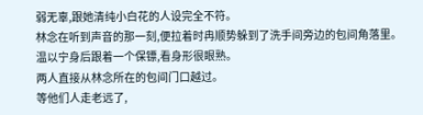弱无辜,跟她清纯小白花的人设完全不符。
林念在听到声音的那一刻,便拉着时冉顺势躲到了洗手间旁边的包间角落里。
温以宁身后跟着一个保镖,看身形很眼熟。
两人直接从林念所在的包间门口越过。
等他们人走老远了,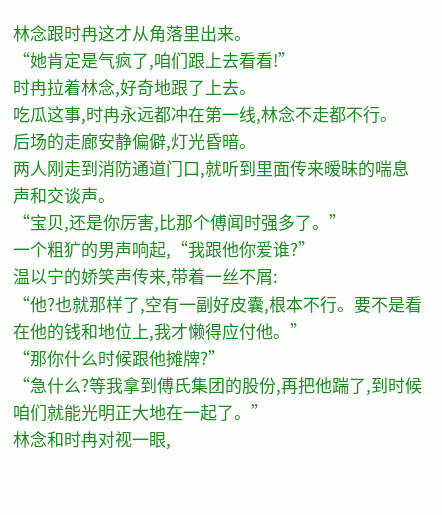林念跟时冉这才从角落里出来。
“她肯定是气疯了,咱们跟上去看看!”
时冉拉着林念,好奇地跟了上去。
吃瓜这事,时冉永远都冲在第一线,林念不走都不行。
后场的走廊安静偏僻,灯光昏暗。
两人刚走到消防通道门口,就听到里面传来暧昧的喘息声和交谈声。
“宝贝,还是你厉害,比那个傅闻时强多了。”
一个粗犷的男声响起,“我跟他你爱谁?”
温以宁的娇笑声传来,带着一丝不屑:
“他?也就那样了,空有一副好皮囊,根本不行。要不是看在他的钱和地位上,我才懒得应付他。”
“那你什么时候跟他摊牌?”
“急什么?等我拿到傅氏集团的股份,再把他踹了,到时候咱们就能光明正大地在一起了。”
林念和时冉对视一眼,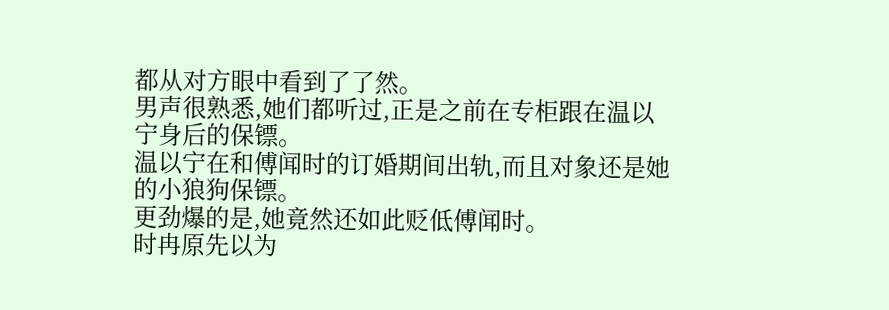都从对方眼中看到了了然。
男声很熟悉,她们都听过,正是之前在专柜跟在温以宁身后的保镖。
温以宁在和傅闻时的订婚期间出轨,而且对象还是她的小狼狗保镖。
更劲爆的是,她竟然还如此贬低傅闻时。
时冉原先以为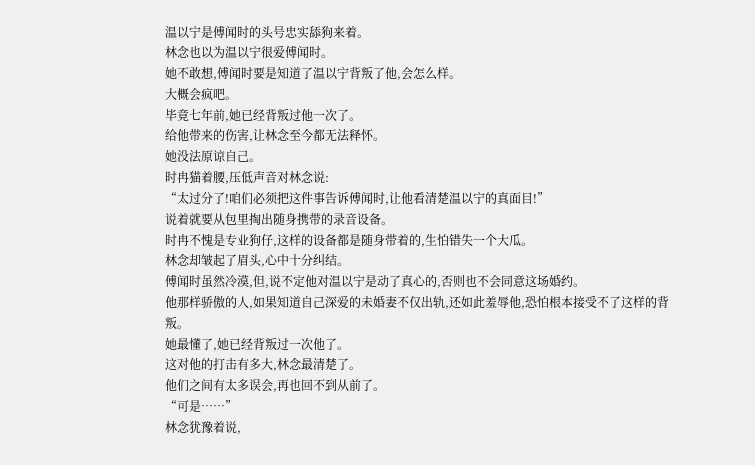温以宁是傅闻时的头号忠实舔狗来着。
林念也以为温以宁很爱傅闻时。
她不敢想,傅闻时要是知道了温以宁背叛了他,会怎么样。
大概会疯吧。
毕竟七年前,她已经背叛过他一次了。
给他带来的伤害,让林念至今都无法释怀。
她没法原谅自己。
时冉猫着腰,压低声音对林念说:
“太过分了!咱们必须把这件事告诉傅闻时,让他看清楚温以宁的真面目!”
说着就要从包里掏出随身携带的录音设备。
时冉不愧是专业狗仔,这样的设备都是随身带着的,生怕错失一个大瓜。
林念却皱起了眉头,心中十分纠结。
傅闻时虽然冷漠,但,说不定他对温以宁是动了真心的,否则也不会同意这场婚约。
他那样骄傲的人,如果知道自己深爱的未婚妻不仅出轨,还如此羞辱他,恐怕根本接受不了这样的背叛。
她最懂了,她已经背叛过一次他了。
这对他的打击有多大,林念最清楚了。
他们之间有太多误会,再也回不到从前了。
“可是……”
林念犹豫着说,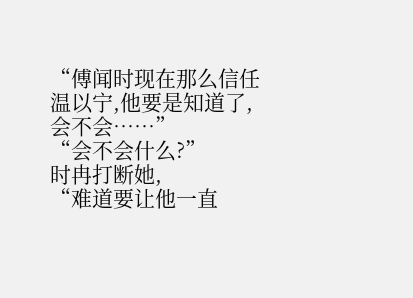“傅闻时现在那么信任温以宁,他要是知道了,会不会……”
“会不会什么?”
时冉打断她,
“难道要让他一直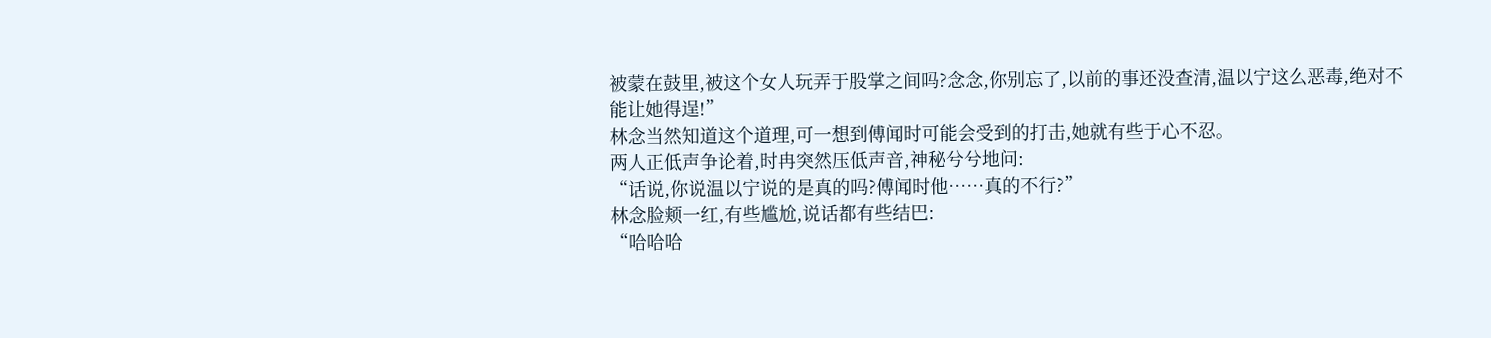被蒙在鼓里,被这个女人玩弄于股掌之间吗?念念,你别忘了,以前的事还没查清,温以宁这么恶毒,绝对不能让她得逞!”
林念当然知道这个道理,可一想到傅闻时可能会受到的打击,她就有些于心不忍。
两人正低声争论着,时冉突然压低声音,神秘兮兮地问:
“话说,你说温以宁说的是真的吗?傅闻时他……真的不行?”
林念脸颊一红,有些尴尬,说话都有些结巴:
“哈哈哈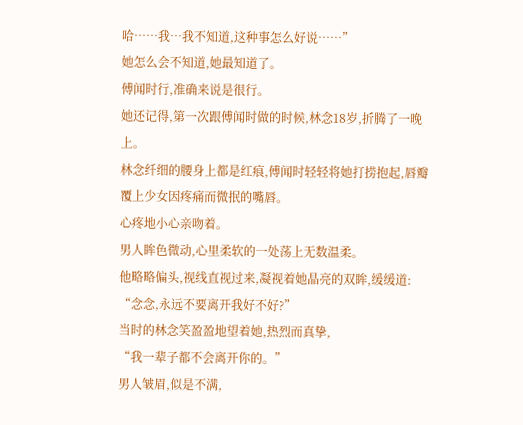哈……我…我不知道,这种事怎么好说……”
她怎么会不知道,她最知道了。
傅闻时行,准确来说是很行。
她还记得,第一次跟傅闻时做的时候,林念18岁,折腾了一晚上。
林念纤细的腰身上都是红痕,傅闻时轻轻将她打捞抱起,唇瓣覆上少女因疼痛而微抿的嘴唇。
心疼地小心亲吻着。
男人眸色微动,心里柔软的一处荡上无数温柔。
他略略偏头,视线直视过来,凝视着她晶亮的双眸,缓缓道:
“念念,永远不要离开我好不好?”
当时的林念笑盈盈地望着她,热烈而真挚,
“我一辈子都不会离开你的。”
男人皱眉,似是不满,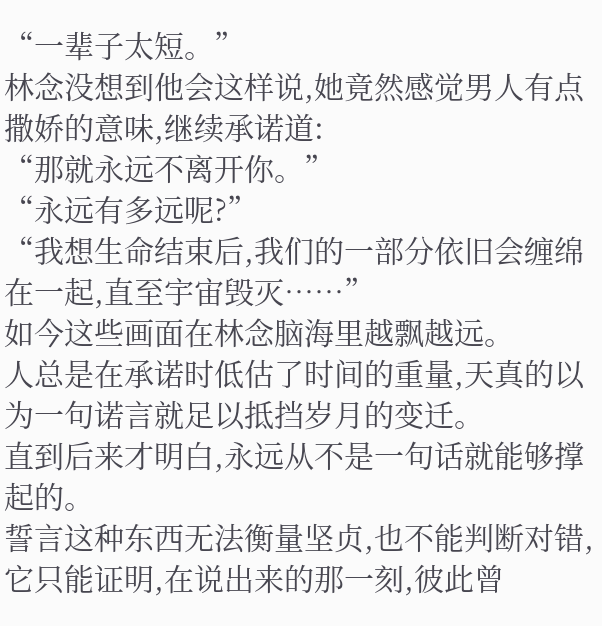“一辈子太短。”
林念没想到他会这样说,她竟然感觉男人有点撒娇的意味,继续承诺道:
“那就永远不离开你。”
“永远有多远呢?”
“我想生命结束后,我们的一部分依旧会缠绵在一起,直至宇宙毁灭……”
如今这些画面在林念脑海里越飘越远。
人总是在承诺时低估了时间的重量,天真的以
为一句诺言就足以抵挡岁月的变迁。
直到后来才明白,永远从不是一句话就能够撑起的。
誓言这种东西无法衡量坚贞,也不能判断对错,它只能证明,在说出来的那一刻,彼此曾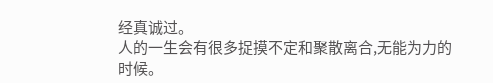经真诚过。
人的一生会有很多捉摸不定和聚散离合,无能为力的时候。